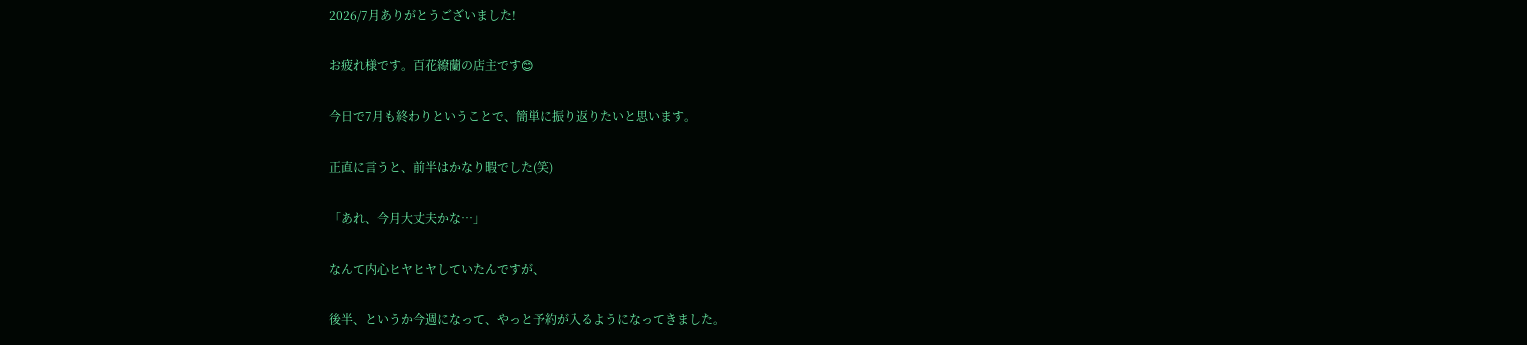2026/7月ありがとうございました!

お疲れ様です。百花繚蘭の店主です😊

今日で7月も終わりということで、簡単に振り返りたいと思います。

正直に言うと、前半はかなり暇でした(笑)

「あれ、今月大丈夫かな…」

なんて内心ヒヤヒヤしていたんですが、

後半、というか今週になって、やっと予約が入るようになってきました。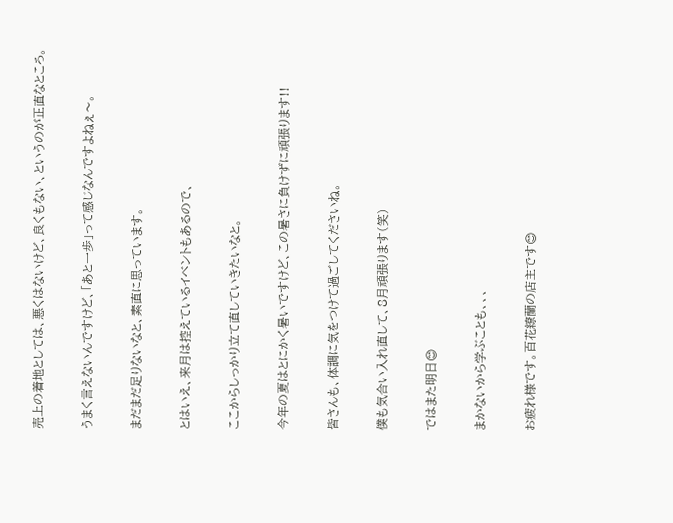売上の着地としては、悪くはないけど、良くもない、というのが正直なところ。

うまく言えないんですけど、「あと一歩」って感じなんですよねぇ〜。

まだまだ足りないなと、素直に思っています。

とはいえ、来月は控えているイベントもあるので、

ここからしっかり立て直していきたいなと。

今年の夏はとにかく暑いですけど、この暑さに負けずに頑張ります!!

皆さんも、体調に気をつけて過ごしてくださいね。

僕も気合い入れ直して、8月頑張ります(笑)

ではまた明日😊

まかないから学ぶことも、、、

お疲れ様です。百花繚蘭の店主です😊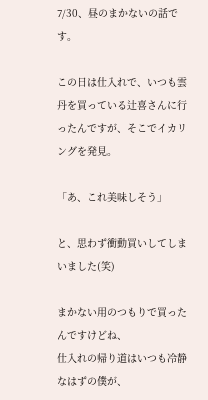7/30、昼のまかないの話です。

この日は仕入れで、いつも雲丹を買っている辻喜さんに行ったんですが、そこでイカリングを発見。

「あ、これ美味しそう」

と、思わず衝動買いしてしまいました(笑)

まかない用のつもりで買ったんですけどね、
仕入れの帰り道はいつも冷静なはずの僕が、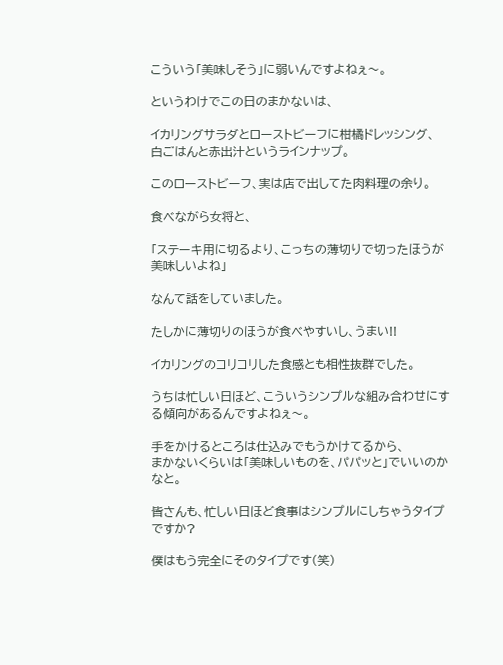こういう「美味しそう」に弱いんですよねぇ〜。

というわけでこの日のまかないは、

イカリングサラダとローストビーフに柑橘ドレッシング、
白ごはんと赤出汁というラインナップ。

このローストビーフ、実は店で出してた肉料理の余り。

食べながら女将と、

「ステーキ用に切るより、こっちの薄切りで切ったほうが美味しいよね」

なんて話をしていました。

たしかに薄切りのほうが食べやすいし、うまい!!

イカリングのコリコリした食感とも相性抜群でした。

うちは忙しい日ほど、こういうシンプルな組み合わせにする傾向があるんですよねぇ〜。

手をかけるところは仕込みでもうかけてるから、
まかないくらいは「美味しいものを、パパッと」でいいのかなと。

皆さんも、忙しい日ほど食事はシンプルにしちゃうタイプですか?

僕はもう完全にそのタイプです(笑)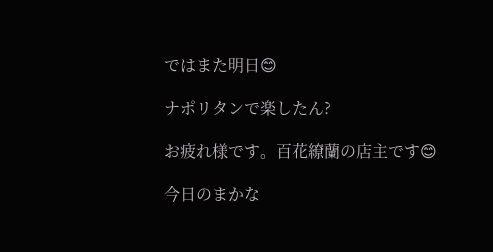ではまた明日😊

ナポリタンで楽したん?

お疲れ様です。百花繚蘭の店主です😊

今日のまかな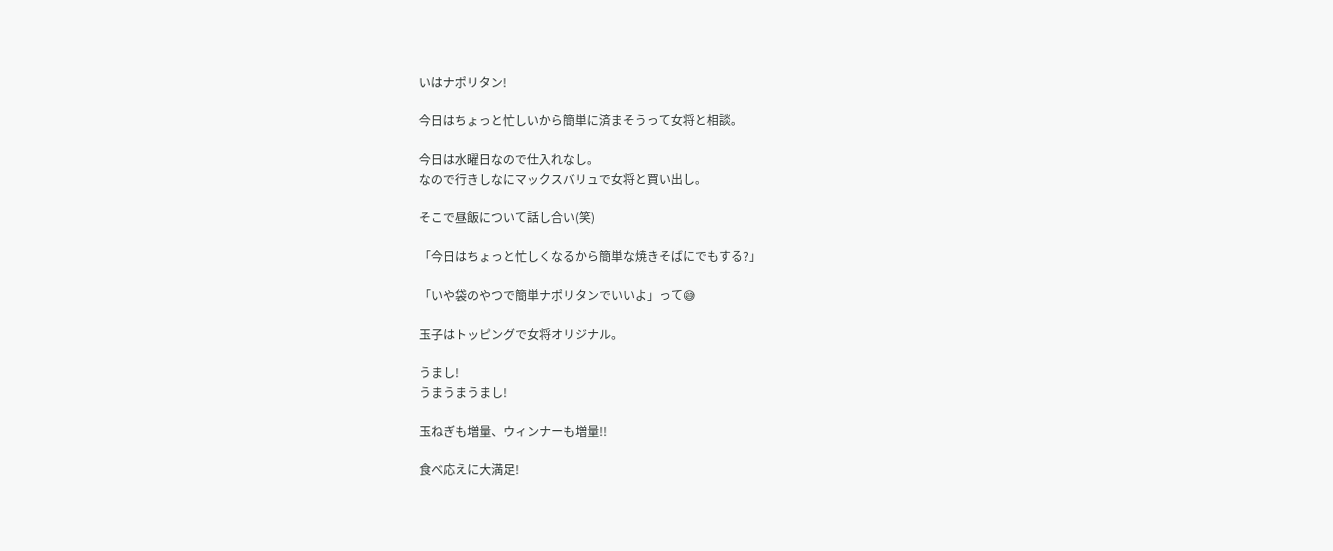いはナポリタン!

今日はちょっと忙しいから簡単に済まそうって女将と相談。

今日は水曜日なので仕入れなし。
なので行きしなにマックスバリュで女将と買い出し。

そこで昼飯について話し合い(笑)

「今日はちょっと忙しくなるから簡単な焼きそばにでもする?」

「いや袋のやつで簡単ナポリタンでいいよ」って😅

玉子はトッピングで女将オリジナル。

うまし!
うまうまうまし!

玉ねぎも増量、ウィンナーも増量!!

食べ応えに大満足!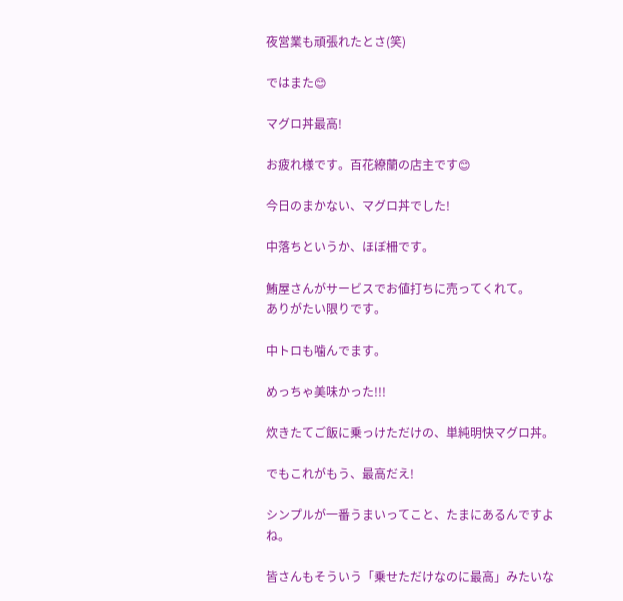夜営業も頑張れたとさ(笑)

ではまた😊

マグロ丼最高!

お疲れ様です。百花繚蘭の店主です😊

今日のまかない、マグロ丼でした!

中落ちというか、ほぼ柵です。

鮪屋さんがサービスでお値打ちに売ってくれて。
ありがたい限りです。

中トロも噛んでます。

めっちゃ美味かった!!!

炊きたてご飯に乗っけただけの、単純明快マグロ丼。

でもこれがもう、最高だえ!

シンプルが一番うまいってこと、たまにあるんですよね。

皆さんもそういう「乗せただけなのに最高」みたいな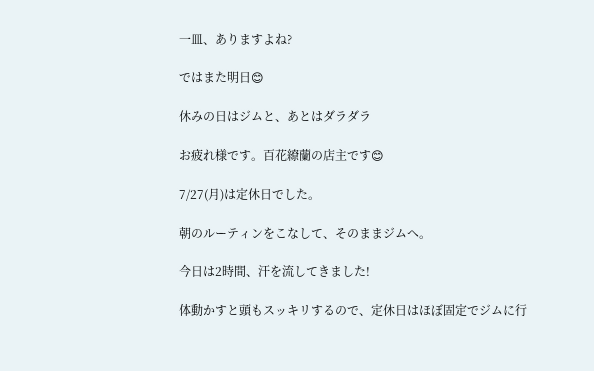一皿、ありますよね?

ではまた明日😊

休みの日はジムと、あとはダラダラ

お疲れ様です。百花繚蘭の店主です😊

7/27(月)は定休日でした。

朝のルーティンをこなして、そのままジムへ。

今日は2時間、汗を流してきました!

体動かすと頭もスッキリするので、定休日はほぼ固定でジムに行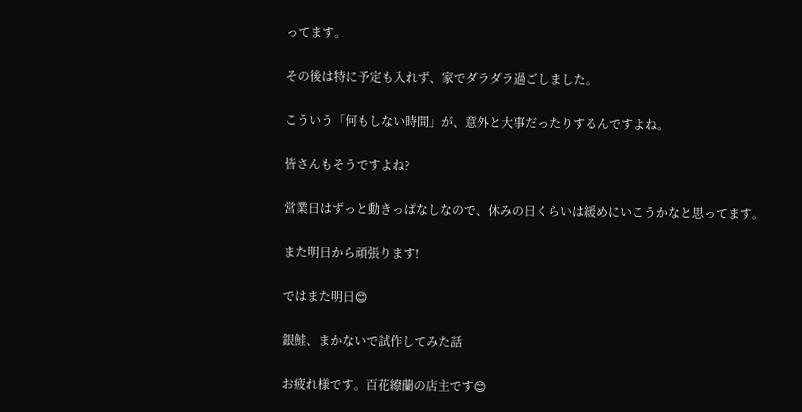ってます。

その後は特に予定も入れず、家でダラダラ過ごしました。

こういう「何もしない時間」が、意外と大事だったりするんですよね。

皆さんもそうですよね?

営業日はずっと動きっぱなしなので、休みの日くらいは緩めにいこうかなと思ってます。

また明日から頑張ります!

ではまた明日😊

銀鮭、まかないで試作してみた話

お疲れ様です。百花繚蘭の店主です😊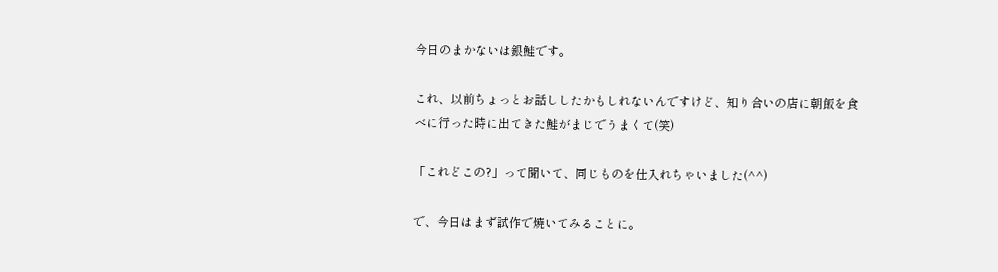今日のまかないは銀鮭です。

これ、以前ちょっとお話ししたかもしれないんですけど、知り合いの店に朝飯を食べに行った時に出てきた鮭がまじでうまくて(笑)

「これどこの?」って聞いて、同じものを仕入れちゃいました(^^)

で、今日はまず試作で焼いてみることに。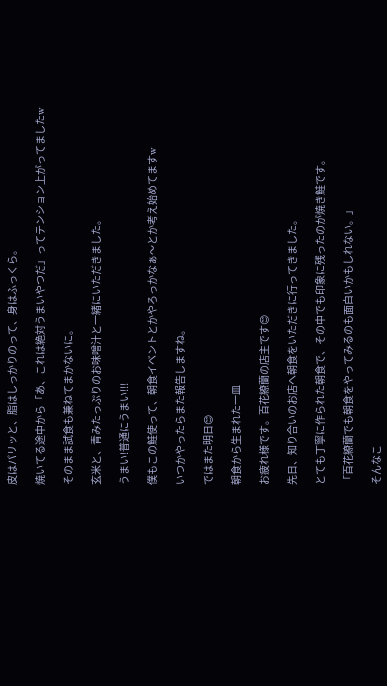皮はパリッと、脂はしっかりのって、身はふっくら。

焼いてる途中から「あ、これは絶対うまいやつだ」ってテンション上がってましたw

そのまま試食も兼ねてまかないに。

玄米と、青みたっぷりのお味噌汁と一緒にいただきました。

うまい!普通にうまい!!!

僕もこの鮭使って、朝食イベントとかやろっかなぁ〜とか考え始めてますw

いつかやったらまた報告しますね。

ではまた明日😊

朝食から生まれた一皿

お疲れ様です。百花繚蘭の店主です😊

先日、知り合いのお店へ朝食をいただきに行ってきました。

とても丁寧に作られた朝食で、その中でも印象に残ったのが焼き鮭です。

「百花繚蘭でも朝食をやってみるのも面白いかもしれない。」

そんなこ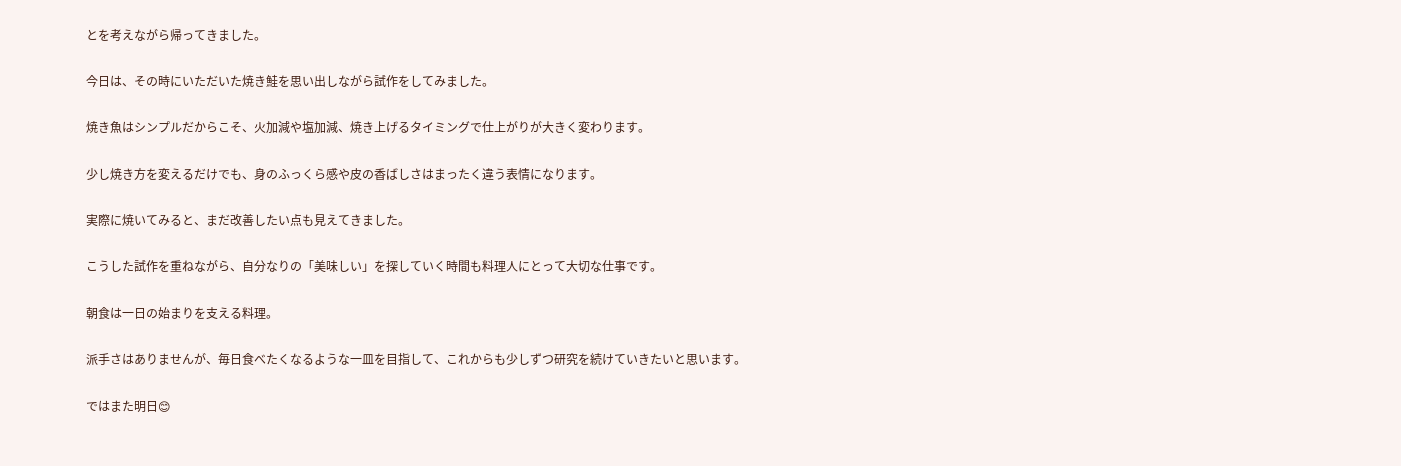とを考えながら帰ってきました。

今日は、その時にいただいた焼き鮭を思い出しながら試作をしてみました。

焼き魚はシンプルだからこそ、火加減や塩加減、焼き上げるタイミングで仕上がりが大きく変わります。

少し焼き方を変えるだけでも、身のふっくら感や皮の香ばしさはまったく違う表情になります。

実際に焼いてみると、まだ改善したい点も見えてきました。

こうした試作を重ねながら、自分なりの「美味しい」を探していく時間も料理人にとって大切な仕事です。

朝食は一日の始まりを支える料理。

派手さはありませんが、毎日食べたくなるような一皿を目指して、これからも少しずつ研究を続けていきたいと思います。

ではまた明日😊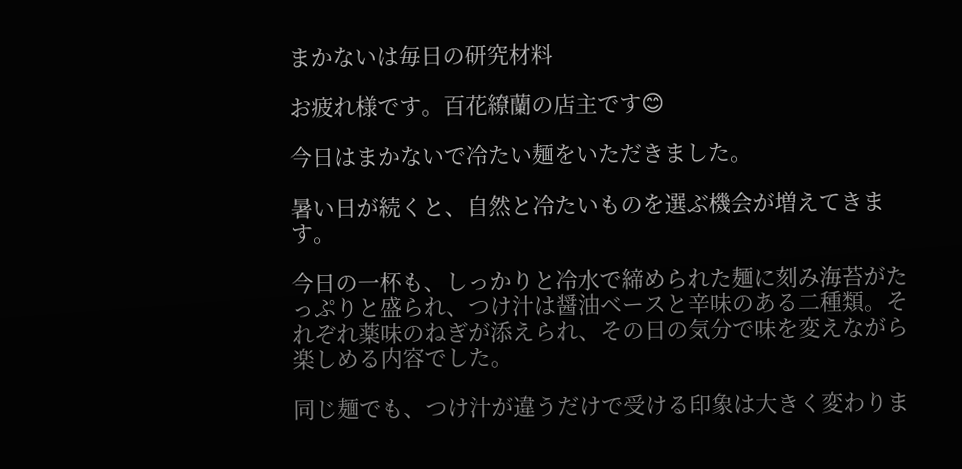まかないは毎日の研究材料

お疲れ様です。百花繚蘭の店主です😊

今日はまかないで冷たい麺をいただきました。

暑い日が続くと、自然と冷たいものを選ぶ機会が増えてきます。

今日の一杯も、しっかりと冷水で締められた麺に刻み海苔がたっぷりと盛られ、つけ汁は醤油ベースと辛味のある二種類。それぞれ薬味のねぎが添えられ、その日の気分で味を変えながら楽しめる内容でした。

同じ麺でも、つけ汁が違うだけで受ける印象は大きく変わりま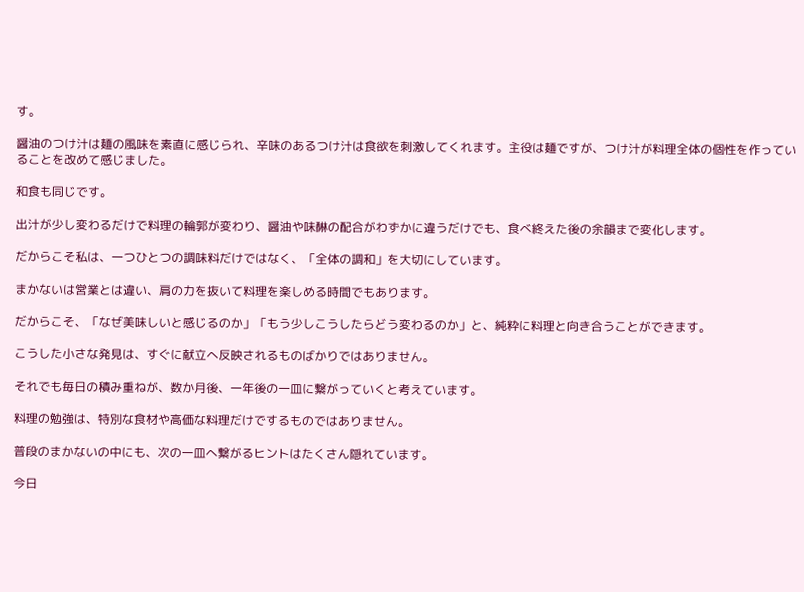す。

醤油のつけ汁は麺の風味を素直に感じられ、辛味のあるつけ汁は食欲を刺激してくれます。主役は麺ですが、つけ汁が料理全体の個性を作っていることを改めて感じました。

和食も同じです。

出汁が少し変わるだけで料理の輪郭が変わり、醤油や味醂の配合がわずかに違うだけでも、食べ終えた後の余韻まで変化します。

だからこそ私は、一つひとつの調味料だけではなく、「全体の調和」を大切にしています。

まかないは営業とは違い、肩の力を抜いて料理を楽しめる時間でもあります。

だからこそ、「なぜ美味しいと感じるのか」「もう少しこうしたらどう変わるのか」と、純粋に料理と向き合うことができます。

こうした小さな発見は、すぐに献立へ反映されるものばかりではありません。

それでも毎日の積み重ねが、数か月後、一年後の一皿に繋がっていくと考えています。

料理の勉強は、特別な食材や高価な料理だけでするものではありません。

普段のまかないの中にも、次の一皿へ繋がるヒントはたくさん隠れています。

今日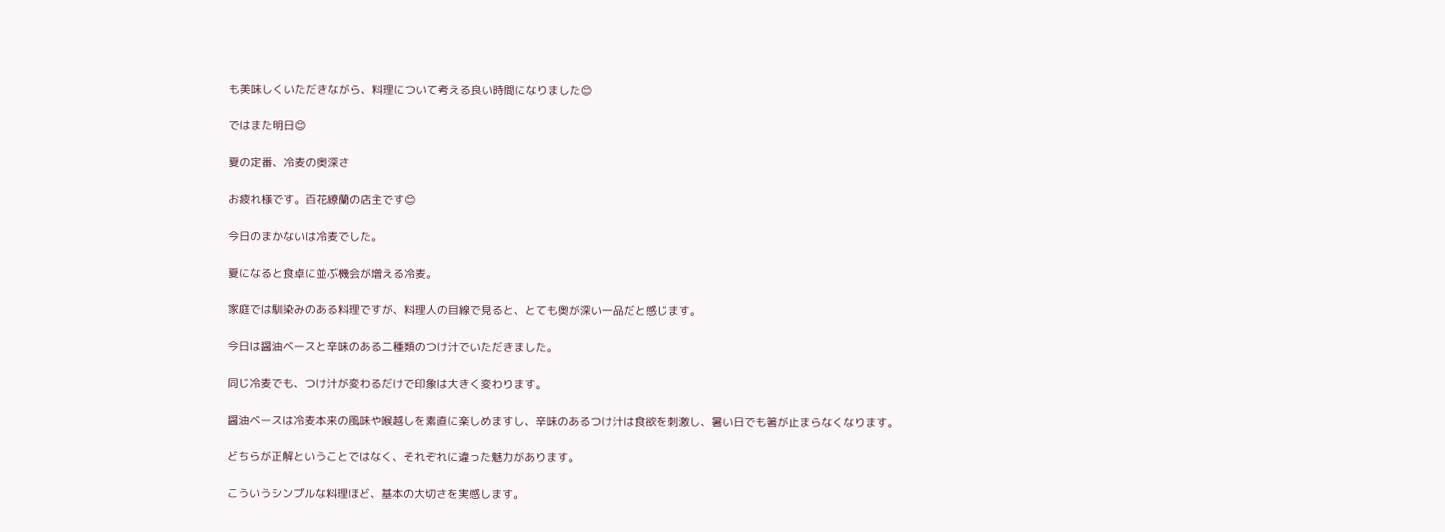も美味しくいただきながら、料理について考える良い時間になりました😊

ではまた明日😊

夏の定番、冷麦の奥深さ

お疲れ様です。百花繚蘭の店主です😊

今日のまかないは冷麦でした。

夏になると食卓に並ぶ機会が増える冷麦。

家庭では馴染みのある料理ですが、料理人の目線で見ると、とても奥が深い一品だと感じます。

今日は醤油ベースと辛味のある二種類のつけ汁でいただきました。

同じ冷麦でも、つけ汁が変わるだけで印象は大きく変わります。

醤油ベースは冷麦本来の風味や喉越しを素直に楽しめますし、辛味のあるつけ汁は食欲を刺激し、暑い日でも箸が止まらなくなります。

どちらが正解ということではなく、それぞれに違った魅力があります。

こういうシンプルな料理ほど、基本の大切さを実感します。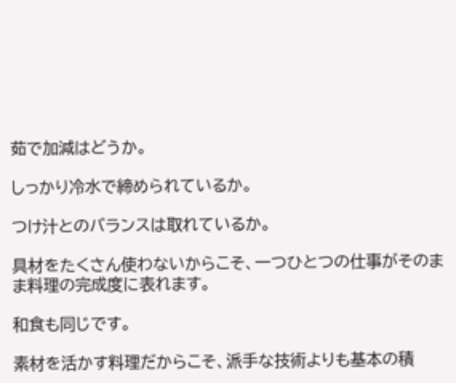茹で加減はどうか。

しっかり冷水で締められているか。

つけ汁とのバランスは取れているか。

具材をたくさん使わないからこそ、一つひとつの仕事がそのまま料理の完成度に表れます。

和食も同じです。

素材を活かす料理だからこそ、派手な技術よりも基本の積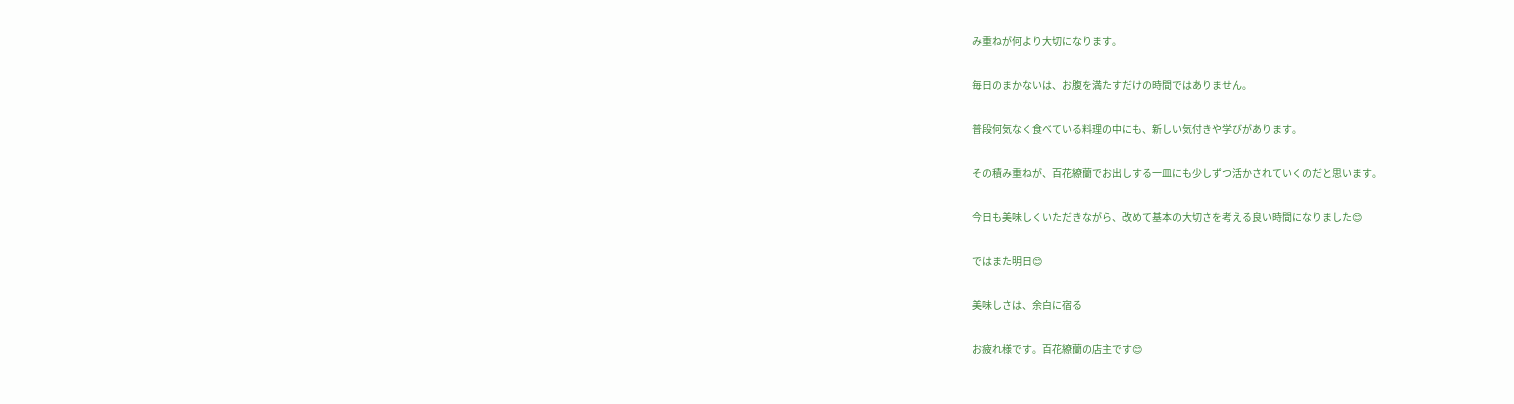み重ねが何より大切になります。

毎日のまかないは、お腹を満たすだけの時間ではありません。

普段何気なく食べている料理の中にも、新しい気付きや学びがあります。

その積み重ねが、百花繚蘭でお出しする一皿にも少しずつ活かされていくのだと思います。

今日も美味しくいただきながら、改めて基本の大切さを考える良い時間になりました😊

ではまた明日😊

美味しさは、余白に宿る

お疲れ様です。百花繚蘭の店主です😊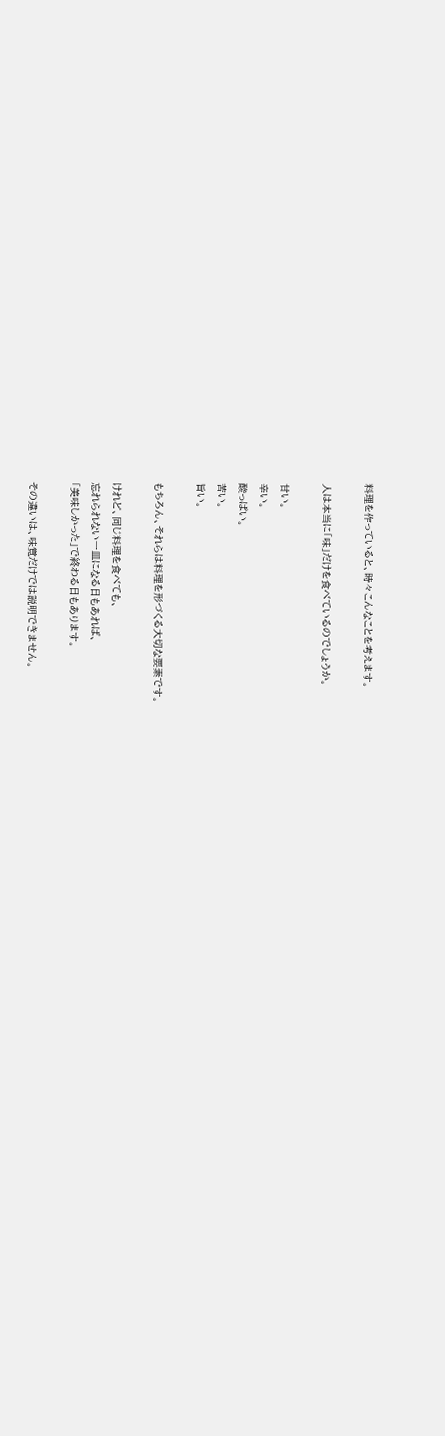料理を作っていると、時々こんなことを考えます。

人は本当に「味」だけを食べているのでしょうか。

甘い。
辛い。
酸っぱい。
苦い。
旨い。

もちろん、それらは料理を形づくる大切な要素です。

けれど、同じ料理を食べても、
忘れられない一皿になる日もあれば、
「美味しかった」で終わる日もあります。

その違いは、味覚だけでは説明できません。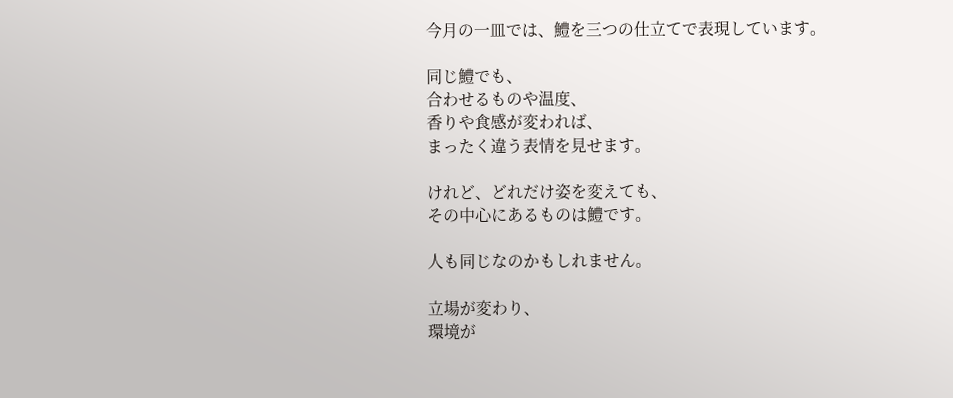今月の一皿では、鱧を三つの仕立てで表現しています。

同じ鱧でも、
合わせるものや温度、
香りや食感が変われば、
まったく違う表情を見せます。

けれど、どれだけ姿を変えても、
その中心にあるものは鱧です。

人も同じなのかもしれません。

立場が変わり、
環境が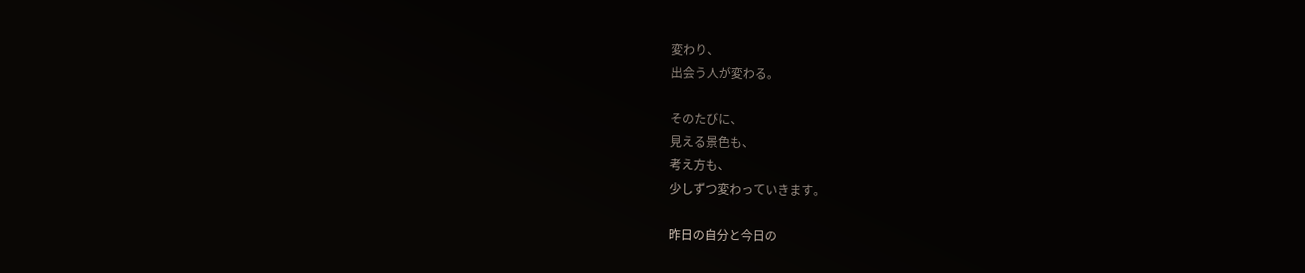変わり、
出会う人が変わる。

そのたびに、
見える景色も、
考え方も、
少しずつ変わっていきます。

昨日の自分と今日の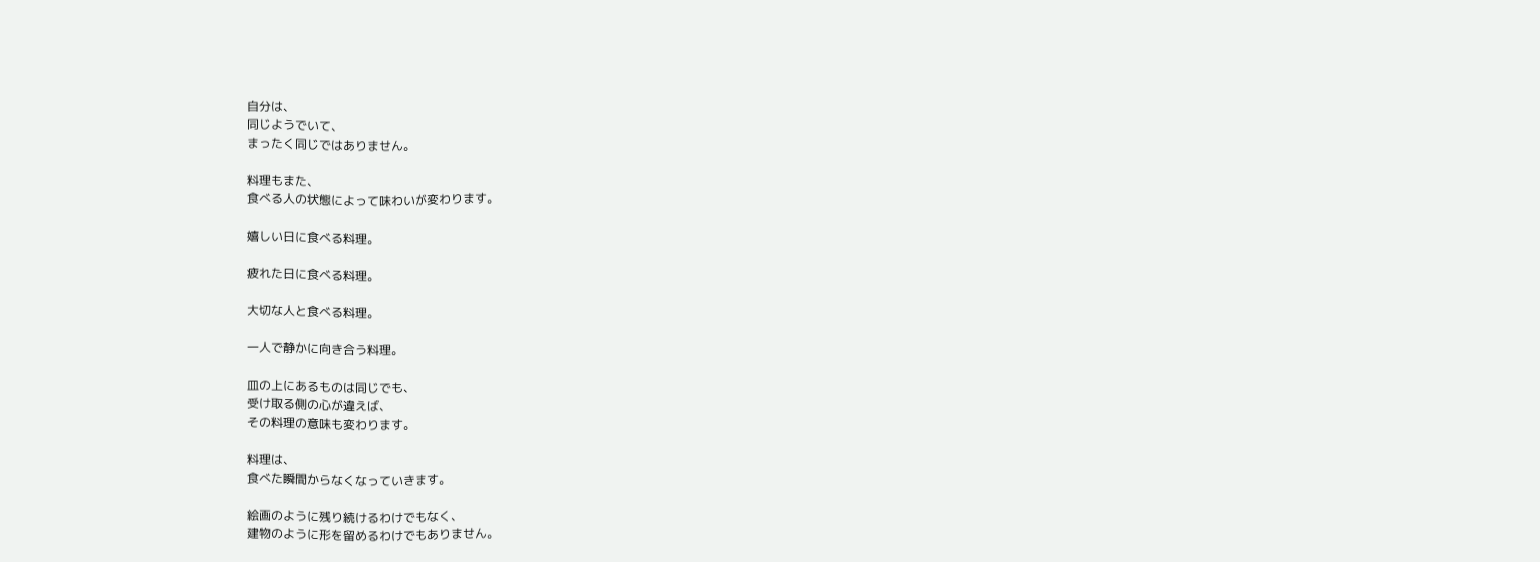自分は、
同じようでいて、
まったく同じではありません。

料理もまた、
食べる人の状態によって味わいが変わります。

嬉しい日に食べる料理。

疲れた日に食べる料理。

大切な人と食べる料理。

一人で静かに向き合う料理。

皿の上にあるものは同じでも、
受け取る側の心が違えば、
その料理の意味も変わります。

料理は、
食べた瞬間からなくなっていきます。

絵画のように残り続けるわけでもなく、
建物のように形を留めるわけでもありません。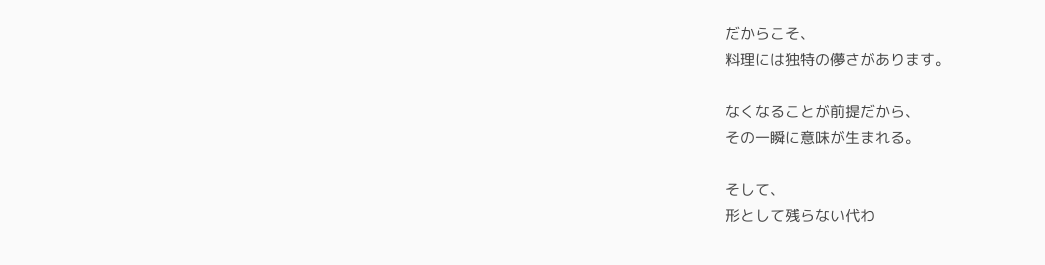だからこそ、
料理には独特の儚さがあります。

なくなることが前提だから、
その一瞬に意味が生まれる。

そして、
形として残らない代わ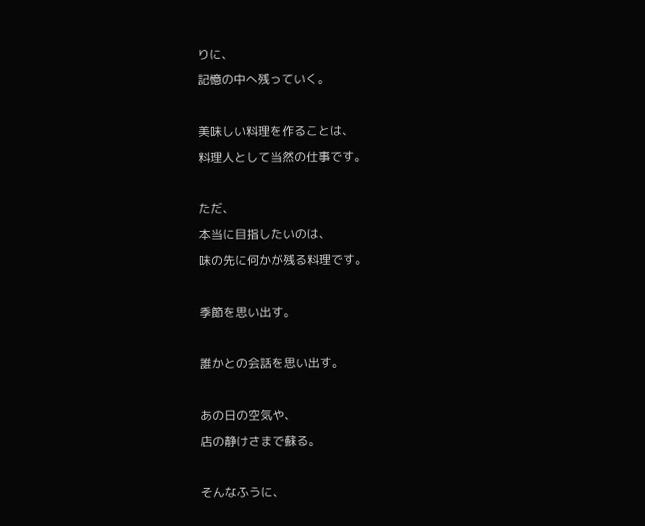りに、
記憶の中へ残っていく。

美味しい料理を作ることは、
料理人として当然の仕事です。

ただ、
本当に目指したいのは、
味の先に何かが残る料理です。

季節を思い出す。

誰かとの会話を思い出す。

あの日の空気や、
店の静けさまで蘇る。

そんなふうに、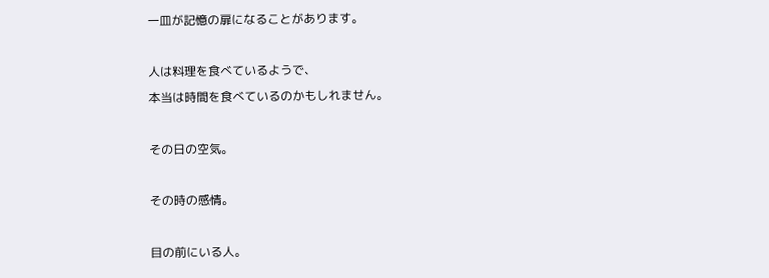一皿が記憶の扉になることがあります。

人は料理を食べているようで、
本当は時間を食べているのかもしれません。

その日の空気。

その時の感情。

目の前にいる人。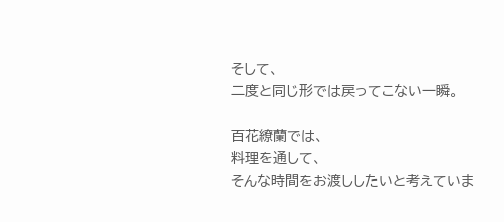そして、
二度と同じ形では戻ってこない一瞬。

百花繚蘭では、
料理を通して、
そんな時間をお渡ししたいと考えていま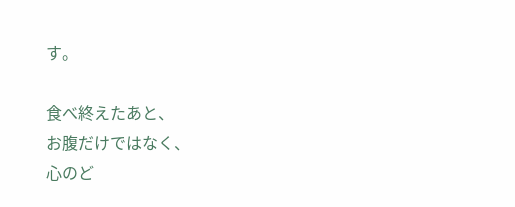す。

食べ終えたあと、
お腹だけではなく、
心のど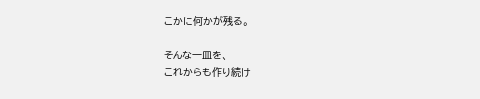こかに何かが残る。

そんな一皿を、
これからも作り続け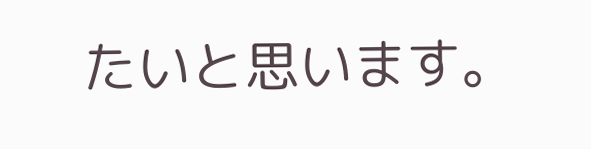たいと思います。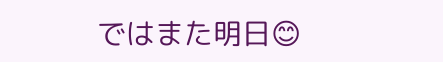ではまた明日😊